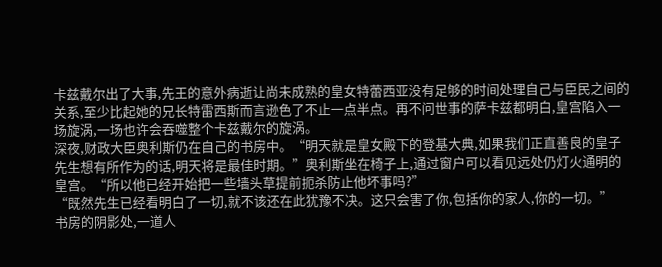卡兹戴尔出了大事,先王的意外病逝让尚未成熟的皇女特蕾西亚没有足够的时间处理自己与臣民之间的关系,至少比起她的兄长特雷西斯而言逊色了不止一点半点。再不问世事的萨卡兹都明白,皇宫陷入一场旋涡,一场也许会吞噬整个卡兹戴尔的旋涡。
深夜,财政大臣奥利斯仍在自己的书房中。“明天就是皇女殿下的登基大典,如果我们正直善良的皇子先生想有所作为的话,明天将是最佳时期。”奥利斯坐在椅子上,通过窗户可以看见远处仍灯火通明的皇宫。“所以他已经开始把一些墙头草提前扼杀防止他坏事吗?”
“既然先生已经看明白了一切,就不该还在此犹豫不决。这只会害了你,包括你的家人,你的一切。”
书房的阴影处,一道人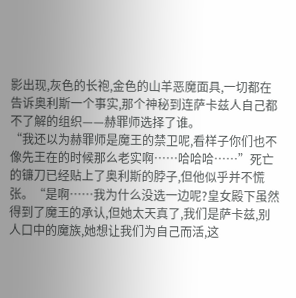影出现,灰色的长袍,金色的山羊恶魔面具,一切都在告诉奥利斯一个事实,那个神秘到连萨卡兹人自己都不了解的组织——赫罪师选择了谁。
“我还以为赫罪师是魔王的禁卫呢,看样子你们也不像先王在的时候那么老实啊……哈哈哈……”死亡的镰刀已经贴上了奥利斯的脖子,但他似乎并不慌张。“是啊……我为什么没选一边呢?皇女殿下虽然得到了魔王的承认,但她太天真了,我们是萨卡兹,别人口中的魔族,她想让我们为自己而活,这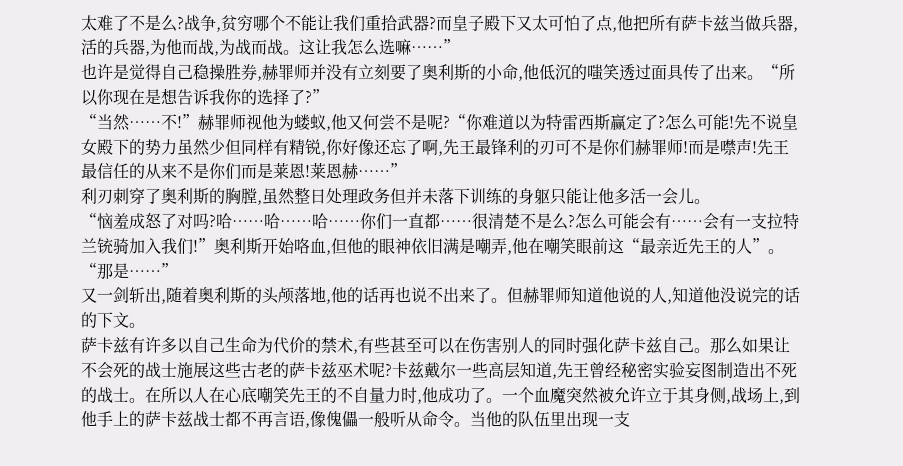太难了不是么?战争,贫穷哪个不能让我们重拾武器?而皇子殿下又太可怕了点,他把所有萨卡兹当做兵器,活的兵器,为他而战,为战而战。这让我怎么选嘛……”
也许是觉得自己稳操胜券,赫罪师并没有立刻要了奥利斯的小命,他低沉的嗤笑透过面具传了出来。“所以你现在是想告诉我你的选择了?”
“当然……不!”赫罪师视他为蝼蚁,他又何尝不是呢?“你难道以为特雷西斯赢定了?怎么可能!先不说皇女殿下的势力虽然少但同样有精锐,你好像还忘了啊,先王最锋利的刃可不是你们赫罪师!而是噤声!先王最信任的从来不是你们而是莱恩!莱恩赫……”
利刃刺穿了奥利斯的胸膛,虽然整日处理政务但并未落下训练的身躯只能让他多活一会儿。
“恼羞成怒了对吗?哈……哈……哈……你们一直都……很清楚不是么?怎么可能会有……会有一支拉特兰铳骑加入我们!”奥利斯开始咯血,但他的眼神依旧满是嘲弄,他在嘲笑眼前这“最亲近先王的人”。“那是……”
又一剑斩出,随着奥利斯的头颅落地,他的话再也说不出来了。但赫罪师知道他说的人,知道他没说完的话的下文。
萨卡兹有许多以自己生命为代价的禁术,有些甚至可以在伤害别人的同时强化萨卡兹自己。那么如果让不会死的战士施展这些古老的萨卡兹巫术呢?卡兹戴尔一些高层知道,先王曾经秘密实验妄图制造出不死的战士。在所以人在心底嘲笑先王的不自量力时,他成功了。一个血魔突然被允许立于其身侧,战场上,到他手上的萨卡兹战士都不再言语,像傀儡一般听从命令。当他的队伍里出现一支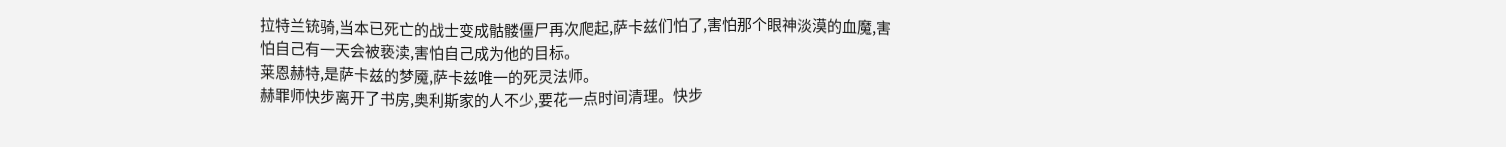拉特兰铳骑,当本已死亡的战士变成骷髅僵尸再次爬起,萨卡兹们怕了,害怕那个眼神淡漠的血魔,害怕自己有一天会被亵渎,害怕自己成为他的目标。
莱恩赫特,是萨卡兹的梦魇,萨卡兹唯一的死灵法师。
赫罪师快步离开了书房,奥利斯家的人不少,要花一点时间清理。快步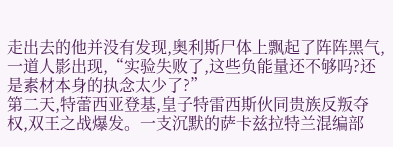走出去的他并没有发现,奥利斯尸体上飘起了阵阵黑气,一道人影出现,“实验失败了,这些负能量还不够吗?还是素材本身的执念太少了?”
第二天,特蕾西亚登基,皇子特雷西斯伙同贵族反叛夺权,双王之战爆发。一支沉默的萨卡兹拉特兰混编部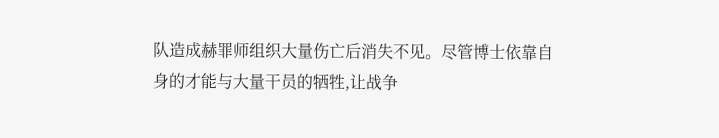队造成赫罪师组织大量伤亡后消失不见。尽管博士依靠自身的才能与大量干员的牺牲,让战争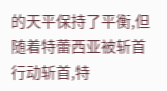的天平保持了平衡,但随着特蕾西亚被斩首行动斩首,特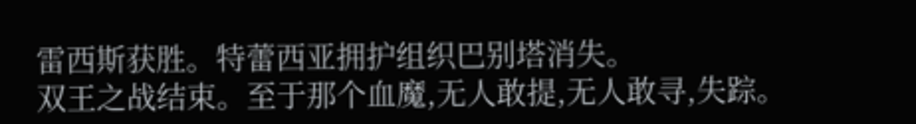雷西斯获胜。特蕾西亚拥护组织巴别塔消失。
双王之战结束。至于那个血魔,无人敢提,无人敢寻,失踪。